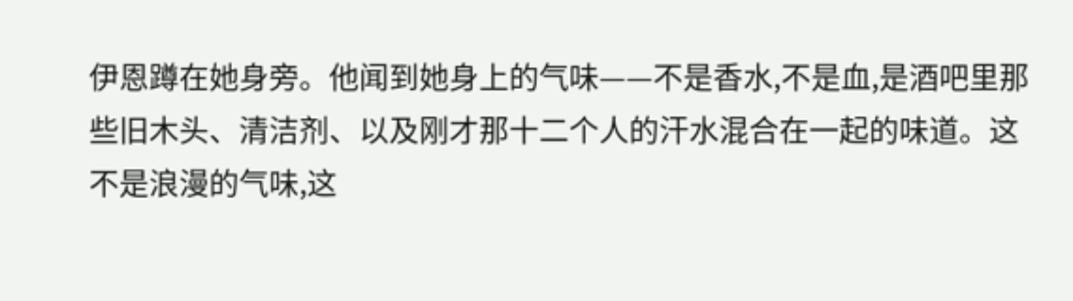伊恩蹲在她身旁。他闻到她身上的气味——不是香水,不是血,是酒吧里那些旧木头、清洁剂、以及刚才那十二个人的汗水混合在一起的味道。这不是浪漫的气味,这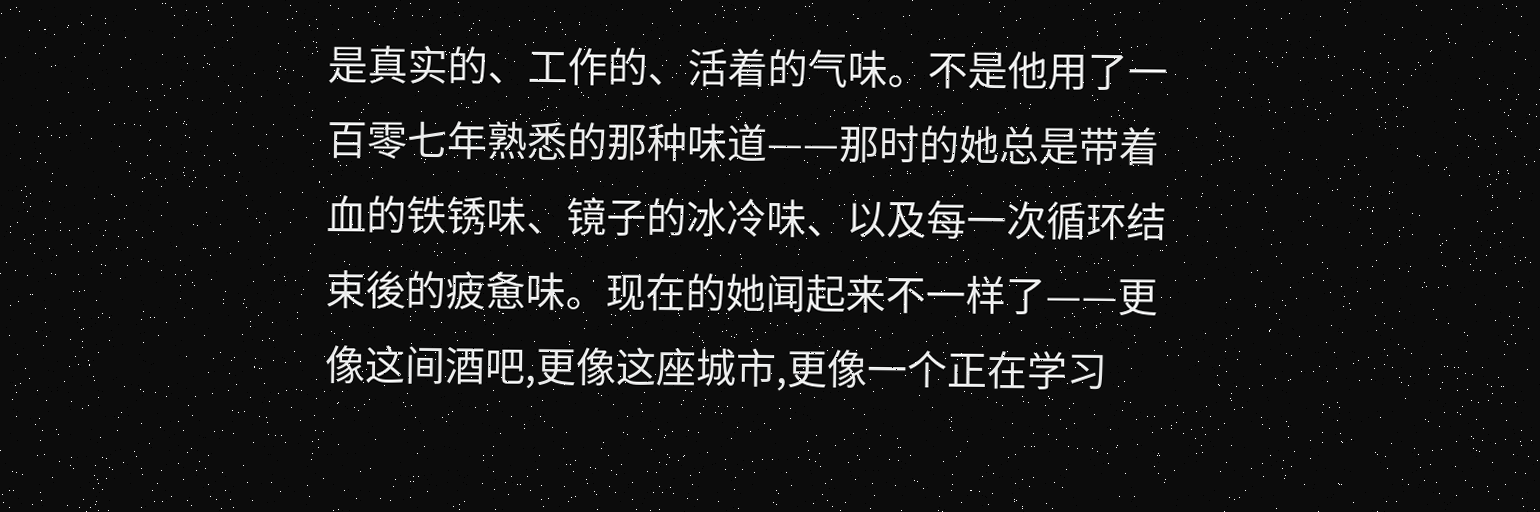是真实的、工作的、活着的气味。不是他用了一百零七年熟悉的那种味道——那时的她总是带着血的铁锈味、镜子的冰冷味、以及每一次循环结束後的疲惫味。现在的她闻起来不一样了——更像这间酒吧,更像这座城市,更像一个正在学习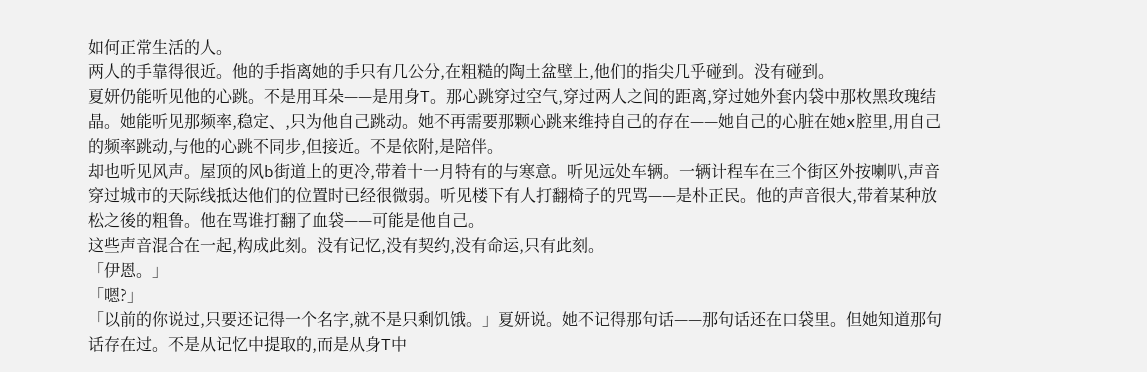如何正常生活的人。
两人的手靠得很近。他的手指离她的手只有几公分,在粗糙的陶土盆壁上,他们的指尖几乎碰到。没有碰到。
夏妍仍能听见他的心跳。不是用耳朵——是用身T。那心跳穿过空气,穿过两人之间的距离,穿过她外套内袋中那枚黑玫瑰结晶。她能听见那频率,稳定、,只为他自己跳动。她不再需要那颗心跳来维持自己的存在——她自己的心脏在她x腔里,用自己的频率跳动,与他的心跳不同步,但接近。不是依附,是陪伴。
却也听见风声。屋顶的风b街道上的更冷,带着十一月特有的与寒意。听见远处车辆。一辆计程车在三个街区外按喇叭,声音穿过城市的天际线抵达他们的位置时已经很微弱。听见楼下有人打翻椅子的咒骂——是朴正民。他的声音很大,带着某种放松之後的粗鲁。他在骂谁打翻了血袋——可能是他自己。
这些声音混合在一起,构成此刻。没有记忆,没有契约,没有命运,只有此刻。
「伊恩。」
「嗯?」
「以前的你说过,只要还记得一个名字,就不是只剩饥饿。」夏妍说。她不记得那句话——那句话还在口袋里。但她知道那句话存在过。不是从记忆中提取的,而是从身T中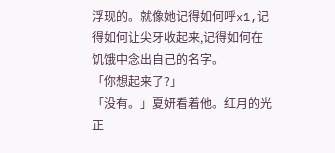浮现的。就像她记得如何呼x1,记得如何让尖牙收起来,记得如何在饥饿中念出自己的名字。
「你想起来了?」
「没有。」夏妍看着他。红月的光正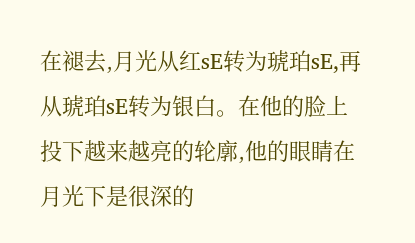在褪去,月光从红sE转为琥珀sE,再从琥珀sE转为银白。在他的脸上投下越来越亮的轮廓,他的眼睛在月光下是很深的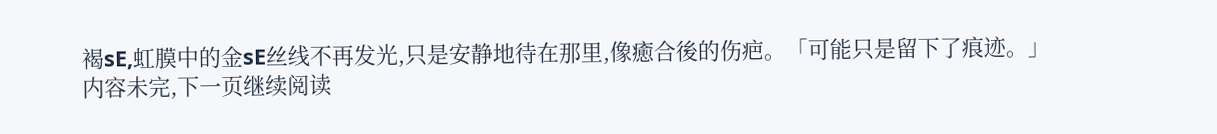褐sE,虹膜中的金sE丝线不再发光,只是安静地待在那里,像癒合後的伤疤。「可能只是留下了痕迹。」
内容未完,下一页继续阅读